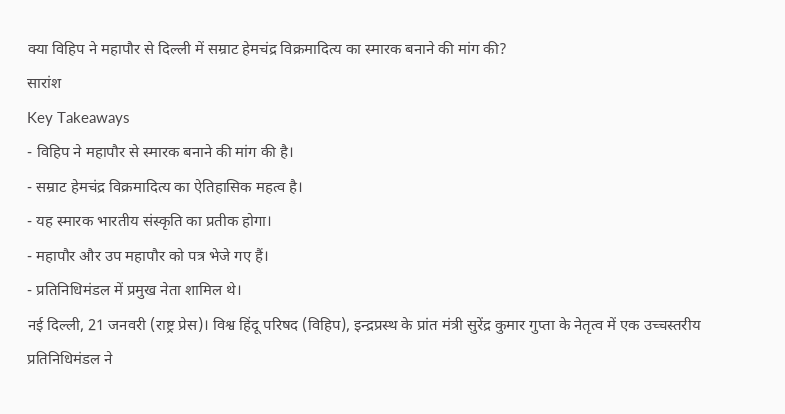क्या विहिप ने महापौर से दिल्ली में सम्राट हेमचंद्र विक्रमादित्य का स्मारक बनाने की मांग की?
सारांश
Key Takeaways
- विहिप ने महापौर से स्मारक बनाने की मांग की है।
- सम्राट हेमचंद्र विक्रमादित्य का ऐतिहासिक महत्व है।
- यह स्मारक भारतीय संस्कृति का प्रतीक होगा।
- महापौर और उप महापौर को पत्र भेजे गए हैं।
- प्रतिनिधिमंडल में प्रमुख नेता शामिल थे।
नई दिल्ली, 21 जनवरी (राष्ट्र प्रेस)। विश्व हिंदू परिषद (विहिप), इन्द्रप्रस्थ के प्रांत मंत्री सुरेंद्र कुमार गुप्ता के नेतृत्व में एक उच्चस्तरीय प्रतिनिधिमंडल ने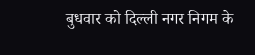बुधवार को दिल्ली नगर निगम के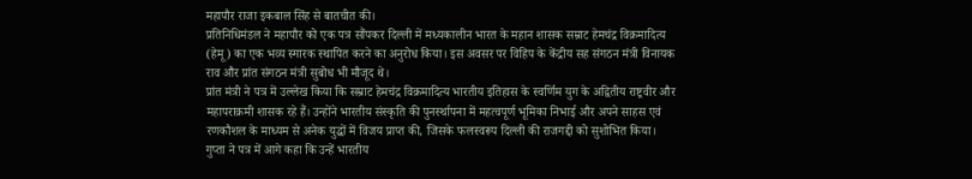महापौर राजा इकबाल सिंह से बातचीत की।
प्रतिनिधिमंडल ने महापौर को एक पत्र सौंपकर दिल्ली में मध्यकालीन भारत के महान शासक सम्राट हेमचंद्र विक्रमादित्य (हेमू) का एक भव्य स्मारक स्थापित करने का अनुरोध किया। इस अवसर पर विहिप के केंद्रीय सह संगठन मंत्री विनायक राव और प्रांत संगठन मंत्री सुबोध भी मौजूद थे।
प्रांत मंत्री ने पत्र में उल्लेख किया कि सम्राट हेमचंद्र विक्रमादित्य भारतीय इतिहास के स्वर्णिम युग के अद्वितीय राष्ट्रवीर और महापराक्रमी शासक रहे हैं। उन्होंने भारतीय संस्कृति की पुनर्स्थापना में महत्वपूर्ण भूमिका निभाई और अपने साहस एवं रणकौशल के माध्यम से अनेक युद्धों में विजय प्राप्त की, जिसके फलस्वरूप दिल्ली की राजगद्दी को सुशोभित किया।
गुप्ता ने पत्र में आगे कहा कि उन्हें भारतीय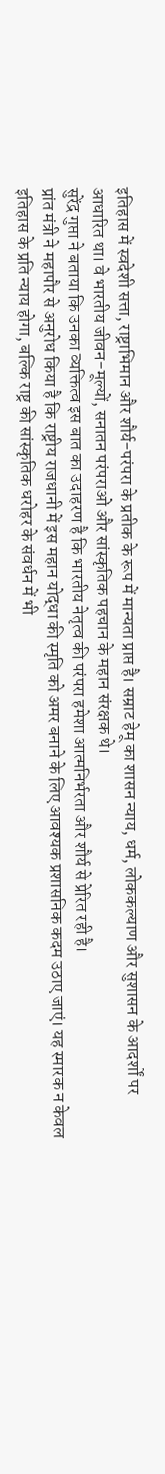इतिहास में स्वदेशी सत्ता, राष्ट्राभिमान और शौर्य-परंपरा के प्रतीक के रूप में मान्यता प्राप्त है। सम्राट हेमू का शासन न्याय, धर्म, लोककल्याण और सुशासन के आदर्शों पर आधारित था। वे भारतीय जीवन-मूल्यों, सनातन परंपराओं और सांस्कृतिक पहचान के महान संरक्षक थे।
सुरेंद्र गुप्ता ने बताया कि उनका व्यक्तित्व इस बात का उदाहरण है कि भारतीय नेतृत्व की परंपरा हमेशा आत्मनिर्भरता और शौर्य से प्रेरित रही है।
प्रांत मंत्री ने महापौर से अनुरोध किया है कि राष्ट्रीय राजधानी में इस महान योद्धा की स्मृति को अमर बनाने के लिए आवश्यक प्रशासनिक कदम उठाए जाएं। यह स्मारक न केवल इतिहास के प्रति न्याय होगा, बल्कि राष्ट्र की सांस्कृतिक धरोहर के संवर्धन में भी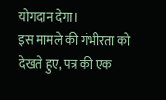योगदान देगा।
इस मामले की गंभीरता को देखते हुए, पत्र की एक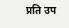प्रति उप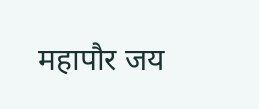महापौर जय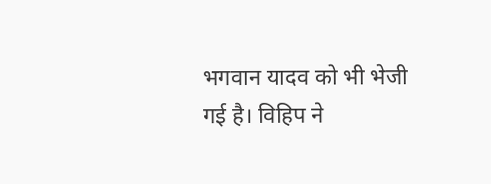भगवान यादव को भी भेजी गई है। विहिप ने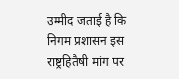उम्मीद जताई है कि निगम प्रशासन इस राष्ट्रहितैषी मांग पर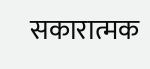सकारात्मक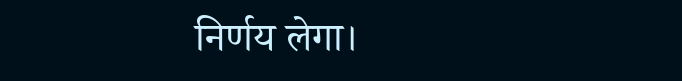निर्णय लेगा।